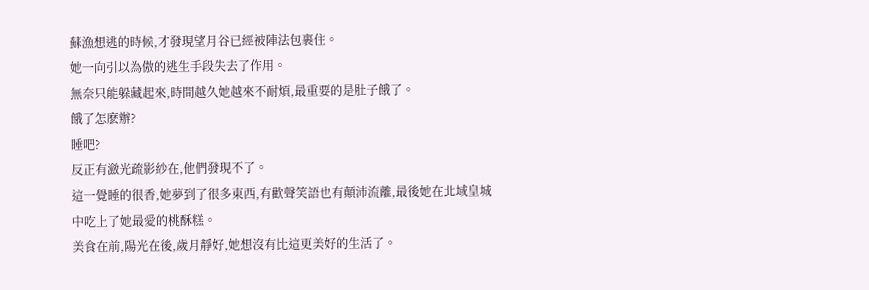蘇漁想逃的時候,才發現望月谷已經被陣法包裹住。
她一向引以為傲的逃生手段失去了作用。
無奈只能躲藏起來,時間越久她越來不耐煩,最重要的是肚子餓了。
餓了怎麽辦?
睡吧?
反正有瀲光疏影紗在,他們發現不了。
這一覺睡的很香,她夢到了很多東西,有歡聲笑語也有顛沛流離,最後她在北域皇城中吃上了她最愛的桃酥糕。
美食在前,陽光在後,歲月靜好,她想沒有比這更美好的生活了。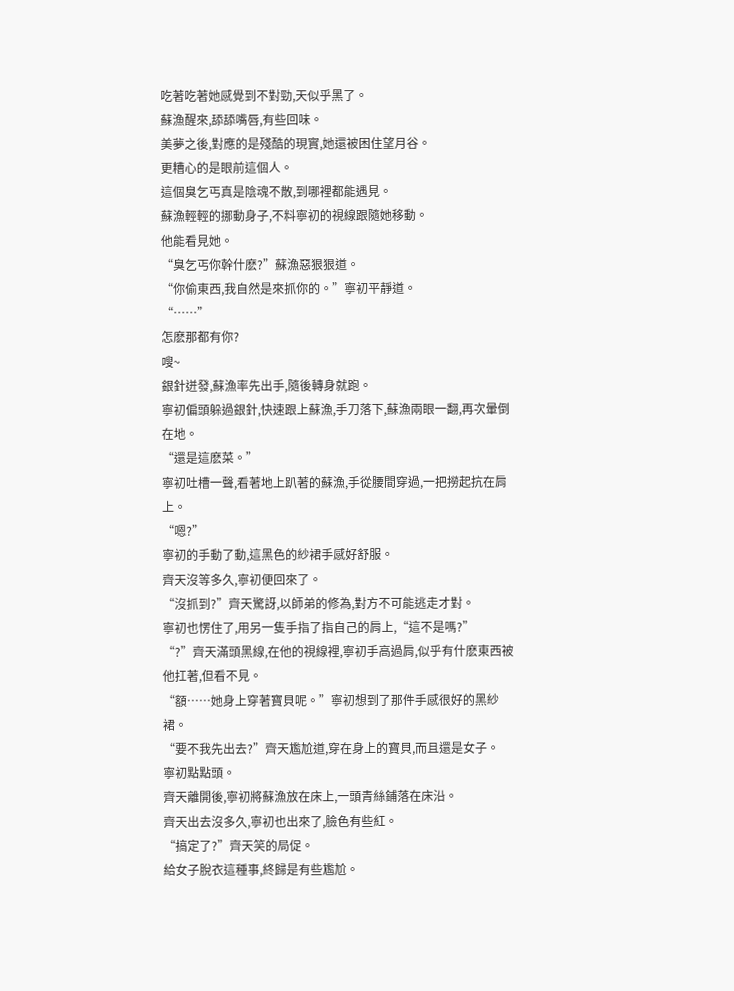吃著吃著她感覺到不對勁,天似乎黑了。
蘇漁醒來,舔舔嘴唇,有些回味。
美夢之後,對應的是殘酷的現實,她還被困住望月谷。
更糟心的是眼前這個人。
這個臭乞丐真是陰魂不散,到哪裡都能遇見。
蘇漁輕輕的挪動身子,不料寧初的視線跟隨她移動。
他能看見她。
“臭乞丐你幹什麽?”蘇漁惡狠狠道。
“你偷東西,我自然是來抓你的。”寧初平靜道。
“……”
怎麽那都有你?
嗖~
銀針迸發,蘇漁率先出手,隨後轉身就跑。
寧初偏頭躲過銀針,快速跟上蘇漁,手刀落下,蘇漁兩眼一翻,再次暈倒在地。
“還是這麽菜。”
寧初吐槽一聲,看著地上趴著的蘇漁,手從腰間穿過,一把撈起抗在肩上。
“嗯?”
寧初的手動了動,這黑色的紗裙手感好舒服。
齊天沒等多久,寧初便回來了。
“沒抓到?”齊天驚訝,以師弟的修為,對方不可能逃走才對。
寧初也愣住了,用另一隻手指了指自己的肩上,“這不是嗎?”
“?”齊天滿頭黑線,在他的視線裡,寧初手高過肩,似乎有什麽東西被他扛著,但看不見。
“額……她身上穿著寶貝呢。”寧初想到了那件手感很好的黑紗裙。
“要不我先出去?”齊天尷尬道,穿在身上的寶貝,而且還是女子。
寧初點點頭。
齊天離開後,寧初將蘇漁放在床上,一頭青絲鋪落在床沿。
齊天出去沒多久,寧初也出來了,臉色有些紅。
“搞定了?”齊天笑的局促。
給女子脫衣這種事,終歸是有些尷尬。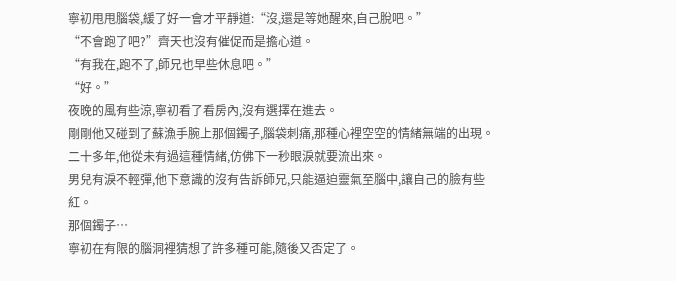寧初甩甩腦袋,緩了好一會才平靜道:“沒,還是等她醒來,自己脫吧。”
“不會跑了吧?”齊天也沒有催促而是擔心道。
“有我在,跑不了,師兄也早些休息吧。”
“好。”
夜晚的風有些涼,寧初看了看房內,沒有選擇在進去。
剛剛他又碰到了蘇漁手腕上那個鐲子,腦袋刺痛,那種心裡空空的情緒無端的出現。
二十多年,他從未有過這種情緒,仿佛下一秒眼淚就要流出來。
男兒有淚不輕彈,他下意識的沒有告訴師兄,只能逼迫靈氣至腦中,讓自己的臉有些紅。
那個鐲子…
寧初在有限的腦洞裡猜想了許多種可能,隨後又否定了。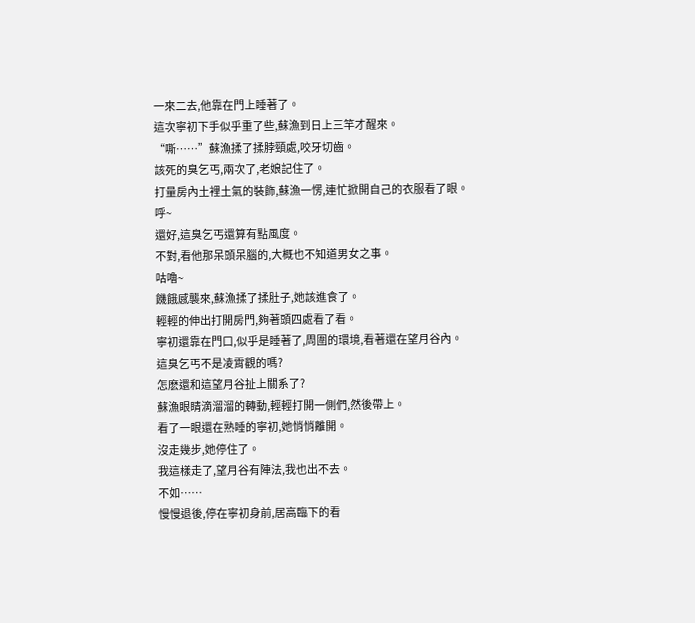一來二去,他靠在門上睡著了。
這次寧初下手似乎重了些,蘇漁到日上三竿才醒來。
“嘶……”蘇漁揉了揉脖頸處,咬牙切齒。
該死的臭乞丐,兩次了,老娘記住了。
打量房內土裡土氣的裝飾,蘇漁一愣,連忙掀開自己的衣服看了眼。
呼~
還好,這臭乞丐還算有點風度。
不對,看他那呆頭呆腦的,大概也不知道男女之事。
咕嚕~
饑餓感襲來,蘇漁揉了揉肚子,她該進食了。
輕輕的伸出打開房門,夠著頭四處看了看。
寧初還靠在門口,似乎是睡著了,周圍的環境,看著還在望月谷內。
這臭乞丐不是凌霄觀的嗎?
怎麽還和這望月谷扯上關系了?
蘇漁眼睛滴溜溜的轉動,輕輕打開一側們,然後帶上。
看了一眼還在熟睡的寧初,她悄悄離開。
沒走幾步,她停住了。
我這樣走了,望月谷有陣法,我也出不去。
不如……
慢慢退後,停在寧初身前,居高臨下的看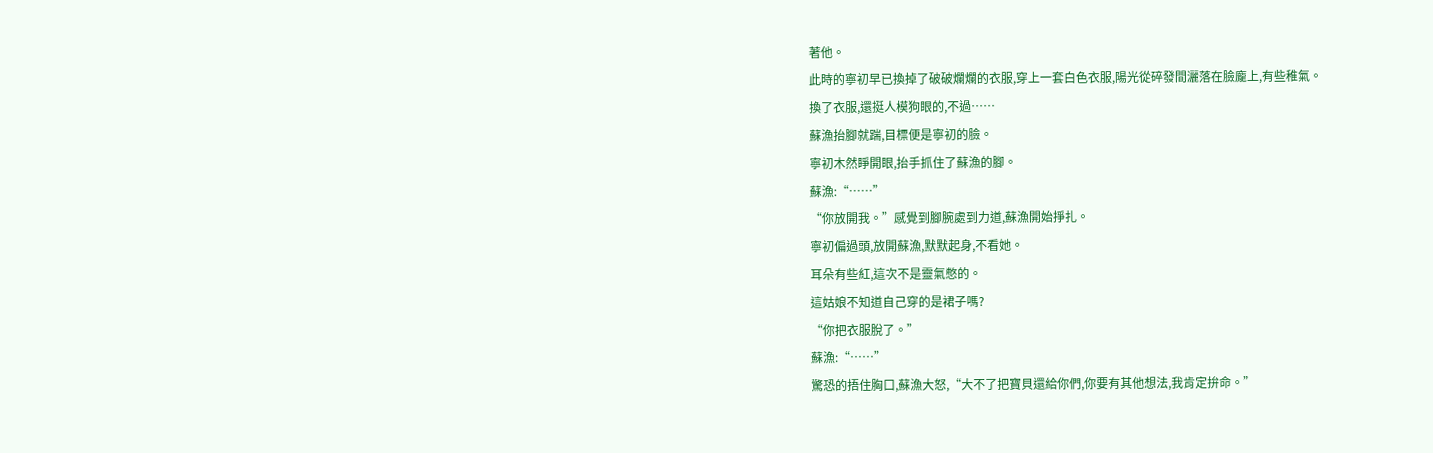著他。
此時的寧初早已換掉了破破爛爛的衣服,穿上一套白色衣服,陽光從碎發間灑落在臉龐上,有些稚氣。
換了衣服,還挺人模狗眼的,不過……
蘇漁抬腳就踹,目標便是寧初的臉。
寧初木然睜開眼,抬手抓住了蘇漁的腳。
蘇漁:“……”
“你放開我。”感覺到腳腕處到力道,蘇漁開始掙扎。
寧初偏過頭,放開蘇漁,默默起身,不看她。
耳朵有些紅,這次不是靈氣憋的。
這姑娘不知道自己穿的是裙子嗎?
“你把衣服脫了。”
蘇漁:“……”
驚恐的捂住胸口,蘇漁大怒,“大不了把寶貝還給你們,你要有其他想法,我肯定拚命。”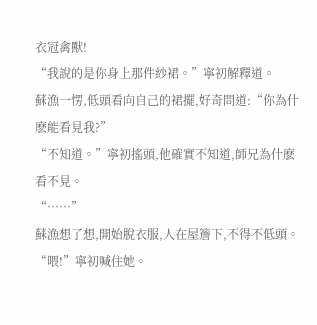衣冠禽獸!
“我說的是你身上那件紗裙。”寧初解釋道。
蘇漁一愣,低頭看向自己的裙擺,好奇問道:“你為什麽能看見我?”
“不知道。”寧初搖頭,他確實不知道,師兄為什麽看不見。
“……”
蘇漁想了想,開始脫衣服,人在屋簷下,不得不低頭。
“喂!”寧初喊住她。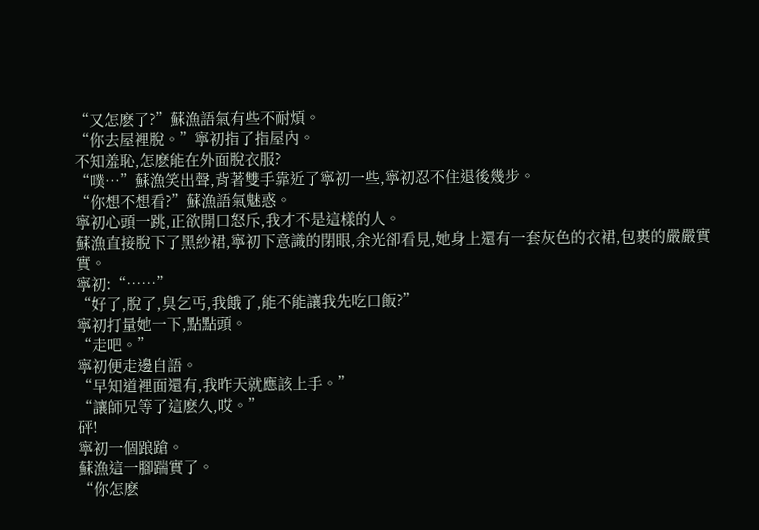“又怎麽了?”蘇漁語氣有些不耐煩。
“你去屋裡脫。”寧初指了指屋內。
不知羞恥,怎麽能在外面脫衣服?
“噗…”蘇漁笑出聲,背著雙手靠近了寧初一些,寧初忍不住退後幾步。
“你想不想看?”蘇漁語氣魅惑。
寧初心頭一跳,正欲開口怒斥,我才不是這樣的人。
蘇漁直接脫下了黑紗裙,寧初下意識的閉眼,余光卻看見,她身上還有一套灰色的衣裙,包裹的嚴嚴實實。
寧初:“……”
“好了,脫了,臭乞丐,我餓了,能不能讓我先吃口飯?”
寧初打量她一下,點點頭。
“走吧。”
寧初便走邊自語。
“早知道裡面還有,我昨天就應該上手。”
“讓師兄等了這麽久,哎。”
砰!
寧初一個踉蹌。
蘇漁這一腳踹實了。
“你怎麽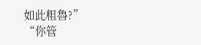如此粗魯?”
“你管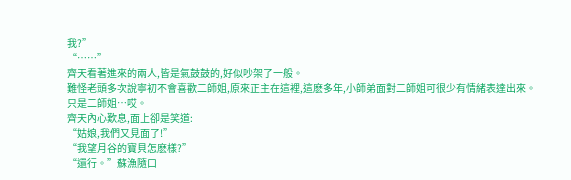我?”
“……”
齊天看著進來的兩人,皆是氣鼓鼓的,好似吵架了一般。
難怪老頭多次說寧初不會喜歡二師姐,原來正主在這裡,這麽多年,小師弟面對二師姐可很少有情緒表達出來。
只是二師姐…哎。
齊天內心歎息,面上卻是笑道:
“姑娘,我們又見面了!”
“我望月谷的寶貝怎麽樣?”
“還行。”蘇漁隨口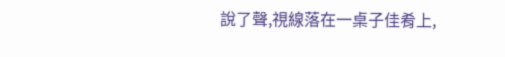說了聲,視線落在一桌子佳肴上,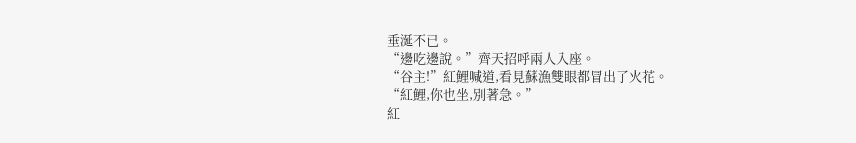垂涎不已。
“邊吃邊說。”齊天招呼兩人入座。
“谷主!”紅鯉喊道,看見蘇漁雙眼都冒出了火花。
“紅鯉,你也坐,別著急。”
紅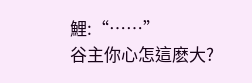鯉:“……”
谷主你心怎這麽大?